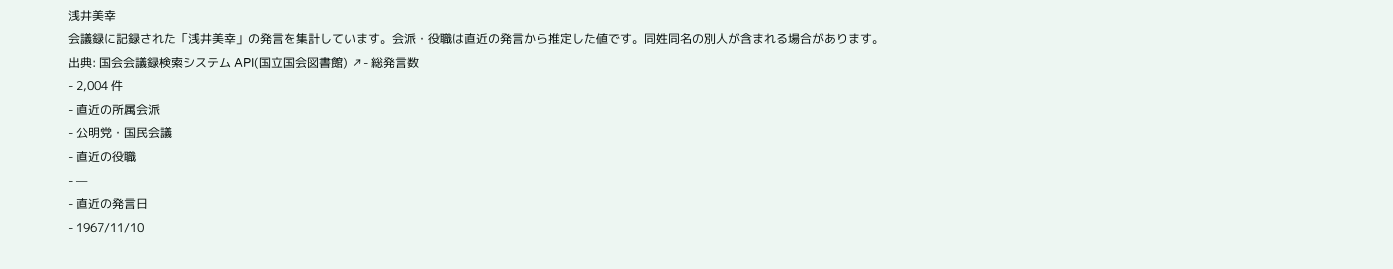浅井美幸
会議録に記録された「浅井美幸」の発言を集計しています。会派・役職は直近の発言から推定した値です。同姓同名の別人が含まれる場合があります。
出典: 国会会議録検索システム API(国立国会図書館) ↗- 総発言数
- 2,004 件
- 直近の所属会派
- 公明党・国民会議
- 直近の役職
- —
- 直近の発言日
- 1967/11/10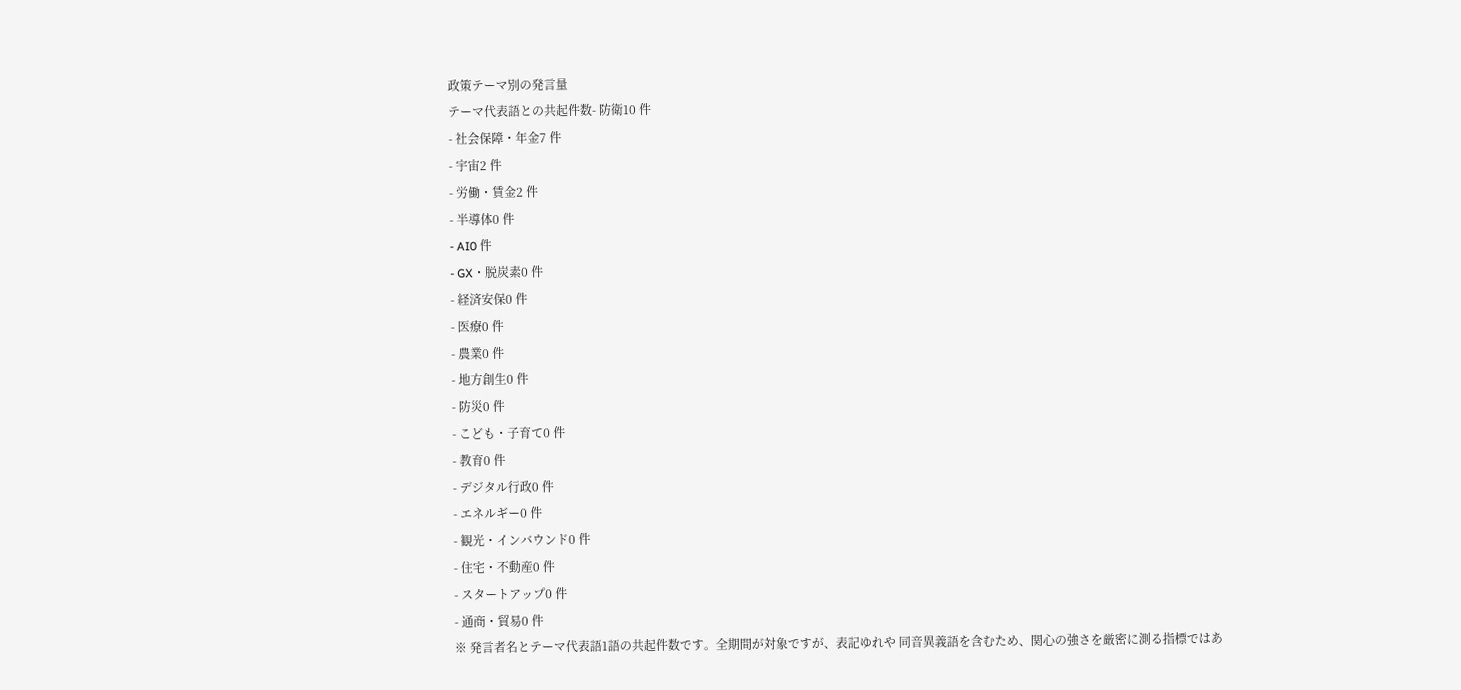政策テーマ別の発言量
テーマ代表語との共起件数- 防衛10 件
- 社会保障・年金7 件
- 宇宙2 件
- 労働・賃金2 件
- 半導体0 件
- AI0 件
- GX・脱炭素0 件
- 経済安保0 件
- 医療0 件
- 農業0 件
- 地方創生0 件
- 防災0 件
- こども・子育て0 件
- 教育0 件
- デジタル行政0 件
- エネルギー0 件
- 観光・インバウンド0 件
- 住宅・不動産0 件
- スタートアップ0 件
- 通商・貿易0 件
※ 発言者名とテーマ代表語1語の共起件数です。全期間が対象ですが、表記ゆれや 同音異義語を含むため、関心の強さを厳密に測る指標ではあ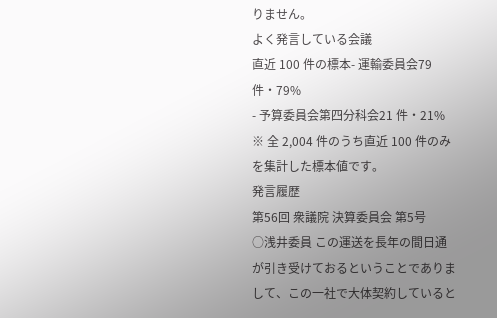りません。
よく発言している会議
直近 100 件の標本- 運輸委員会79 件・79%
- 予算委員会第四分科会21 件・21%
※ 全 2,004 件のうち直近 100 件のみを集計した標本値です。
発言履歴
第56回 衆議院 決算委員会 第5号
○浅井委員 この運送を長年の間日通が引き受けておるということでありまして、この一社で大体契約していると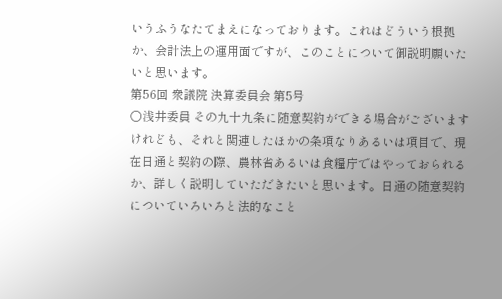いうふうなたてまえになっております。これはどういう根拠か、会計法上の運用面ですが、このことについて御説明願いたいと思います。
第56回 衆議院 決算委員会 第5号
○浅井委員 その九十九条に随意契約ができる場合がございますけれども、それと関連したほかの条項なりあるいは項目で、現在日通と契約の際、農林省あるいは食糧庁ではやっておられるか、詳しく説明していただきたいと思います。日通の随意契約についていろいろと法的なこと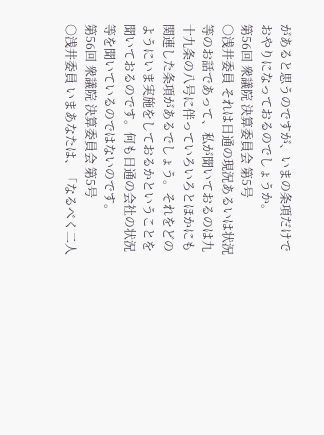があると思うのですが、いまの条項だけでおやりになっておるのでしょうか。
第56回 衆議院 決算委員会 第5号
○浅井委員 それは日通の現況あるいは状況等のお話であって、私が聞いておるのは九十九条の八号に伴っていろいろとほかにも関連した条項があるでしょう。それをどのようにいま実施をしておるかということを聞いておるのです。何も日通の会社の状況等を聞いているのではないのです。
第56回 衆議院 決算委員会 第5号
○浅井委員 いまあなたは、「なるべく二人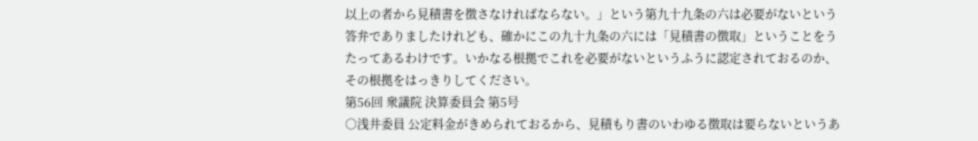以上の者から見積書を徴さなければならない。」という第九十九条の六は必要がないという答弁でありましたけれども、確かにこの九十九条の六には「見積書の徴取」ということをうたってあるわけです。いかなる根拠でこれを必要がないというふうに認定されておるのか、その根拠をはっきりしてください。
第56回 衆議院 決算委員会 第5号
○浅井委員 公定料金がきめられておるから、見積もり書のいわゆる徴取は要らないというあ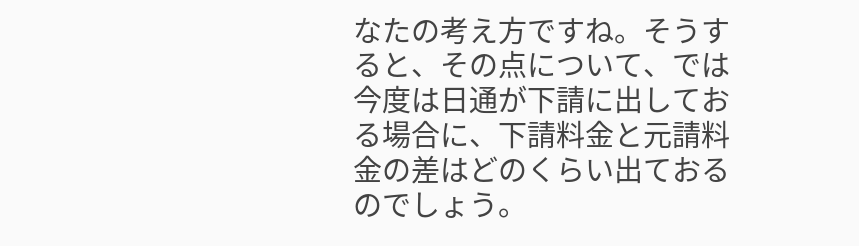なたの考え方ですね。そうすると、その点について、では今度は日通が下請に出しておる場合に、下請料金と元請料金の差はどのくらい出ておるのでしょう。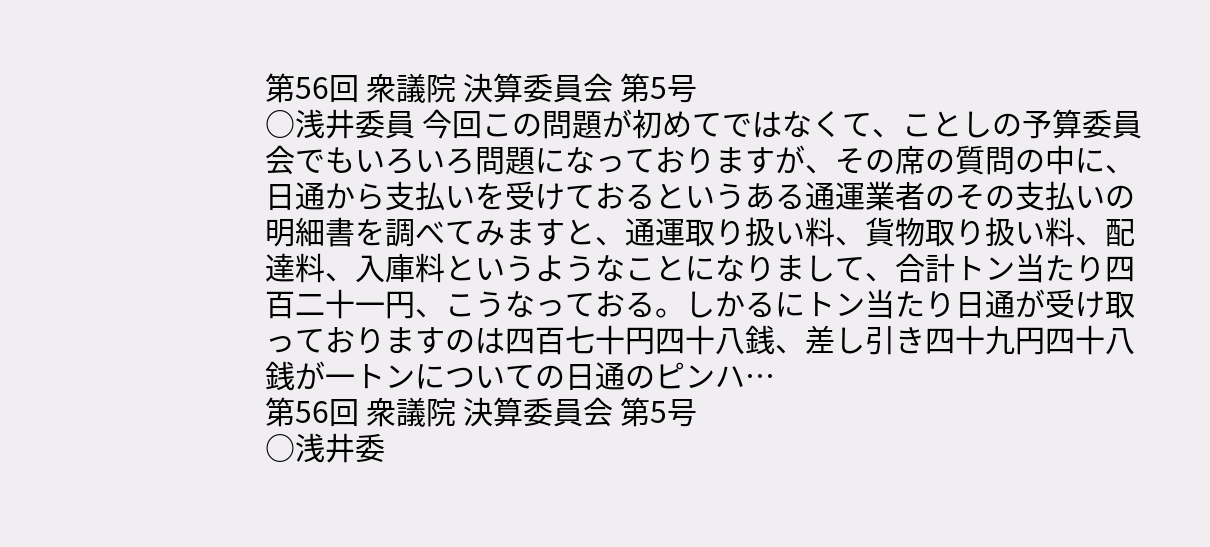第56回 衆議院 決算委員会 第5号
○浅井委員 今回この問題が初めてではなくて、ことしの予算委員会でもいろいろ問題になっておりますが、その席の質問の中に、日通から支払いを受けておるというある通運業者のその支払いの明細書を調べてみますと、通運取り扱い料、貨物取り扱い料、配達料、入庫料というようなことになりまして、合計トン当たり四百二十一円、こうなっておる。しかるにトン当たり日通が受け取っておりますのは四百七十円四十八銭、差し引き四十九円四十八銭が一トンについての日通のピンハ…
第56回 衆議院 決算委員会 第5号
○浅井委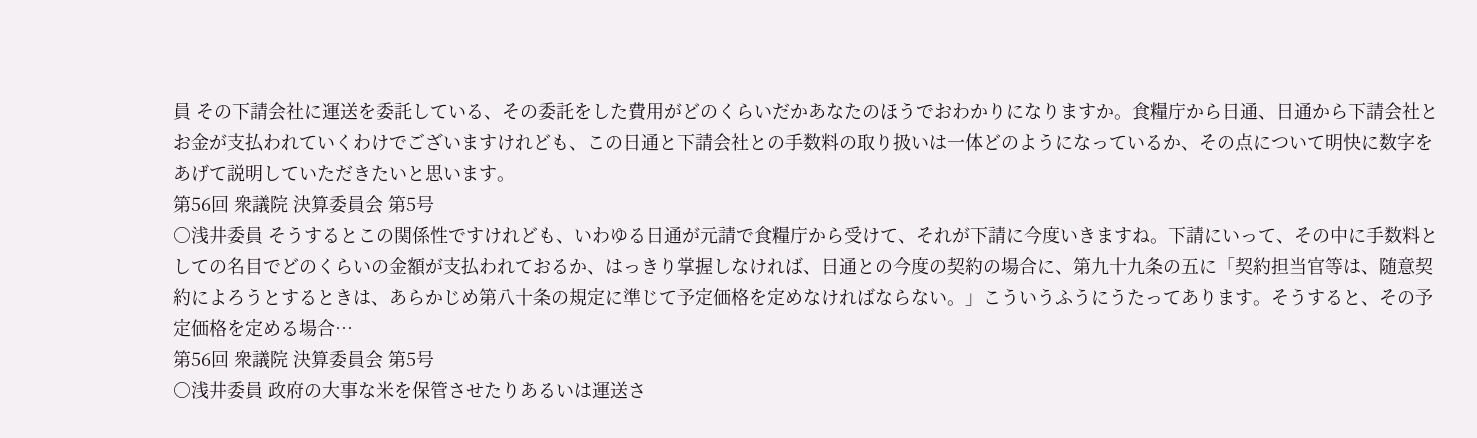員 その下請会社に運送を委託している、その委託をした費用がどのくらいだかあなたのほうでおわかりになりますか。食糧庁から日通、日通から下請会社とお金が支払われていくわけでございますけれども、この日通と下請会社との手数料の取り扱いは一体どのようになっているか、その点について明快に数字をあげて説明していただきたいと思います。
第56回 衆議院 決算委員会 第5号
○浅井委員 そうするとこの関係性ですけれども、いわゆる日通が元請で食糧庁から受けて、それが下請に今度いきますね。下請にいって、その中に手数料としての名目でどのくらいの金額が支払われておるか、はっきり掌握しなければ、日通との今度の契約の場合に、第九十九条の五に「契約担当官等は、随意契約によろうとするときは、あらかじめ第八十条の規定に準じて予定価格を定めなければならない。」こういうふうにうたってあります。そうすると、その予定価格を定める場合…
第56回 衆議院 決算委員会 第5号
○浅井委員 政府の大事な米を保管させたりあるいは運送さ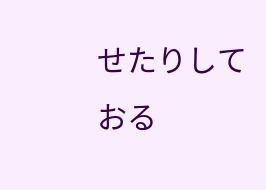せたりしておる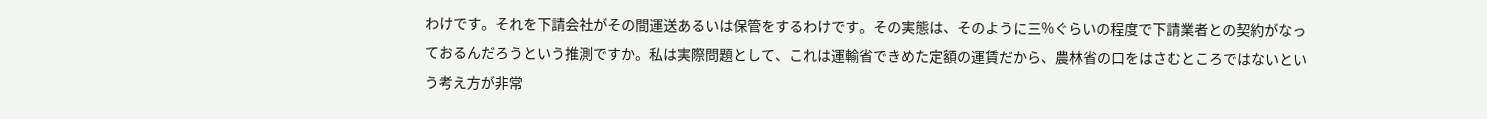わけです。それを下請会社がその間運送あるいは保管をするわけです。その実態は、そのように三%ぐらいの程度で下請業者との契約がなっておるんだろうという推測ですか。私は実際問題として、これは運輸省できめた定額の運賃だから、農林省の口をはさむところではないという考え方が非常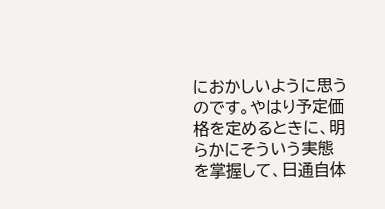におかしいように思うのです。やはり予定価格を定めるときに、明らかにそういう実態を掌握して、日通自体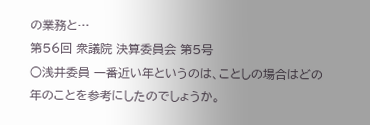の業務と…
第56回 衆議院 決算委員会 第5号
○浅井委員 一番近い年というのは、ことしの場合はどの年のことを参考にしたのでしょうか。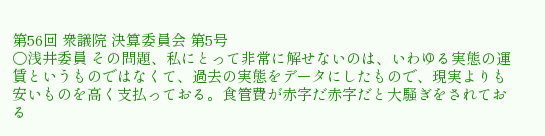第56回 衆議院 決算委員会 第5号
○浅井委員 その問題、私にとって非常に解せないのは、いわゆる実態の運賃というものではなくて、過去の実態をデータにしたもので、現実よりも安いものを高く支払っておる。食管費が赤字だ赤字だと大騒ぎをされておる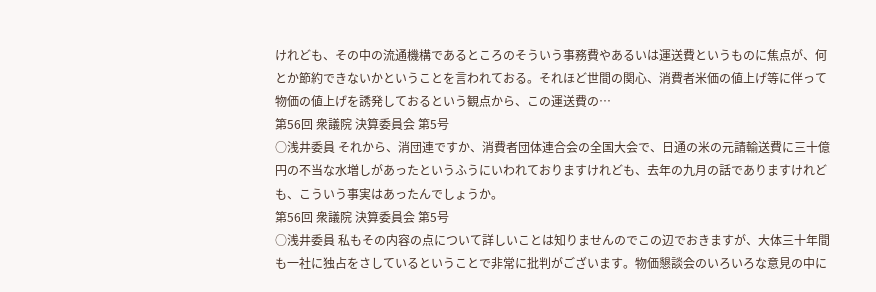けれども、その中の流通機構であるところのそういう事務費やあるいは運送費というものに焦点が、何とか節約できないかということを言われておる。それほど世間の関心、消費者米価の値上げ等に伴って物価の値上げを誘発しておるという観点から、この運送費の…
第56回 衆議院 決算委員会 第5号
○浅井委員 それから、消団連ですか、消費者団体連合会の全国大会で、日通の米の元請輸送費に三十億円の不当な水増しがあったというふうにいわれておりますけれども、去年の九月の話でありますけれども、こういう事実はあったんでしょうか。
第56回 衆議院 決算委員会 第5号
○浅井委員 私もその内容の点について詳しいことは知りませんのでこの辺でおきますが、大体三十年間も一社に独占をさしているということで非常に批判がございます。物価懇談会のいろいろな意見の中に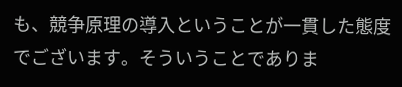も、競争原理の導入ということが一貫した態度でございます。そういうことでありま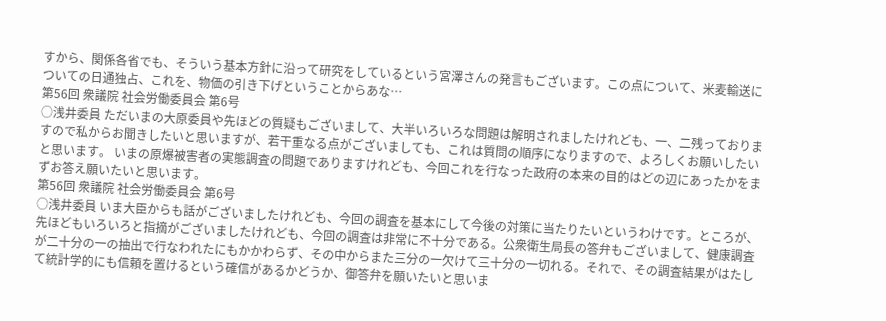すから、関係各省でも、そういう基本方針に沿って研究をしているという宮澤さんの発言もございます。この点について、米麦輸送についての日通独占、これを、物価の引き下げということからあな…
第56回 衆議院 社会労働委員会 第6号
○浅井委員 ただいまの大原委員や先ほどの質疑もございまして、大半いろいろな問題は解明されましたけれども、一、二残っておりますので私からお聞きしたいと思いますが、若干重なる点がございましても、これは質問の順序になりますので、よろしくお願いしたいと思います。 いまの原爆被害者の実態調査の問題でありますけれども、今回これを行なった政府の本来の目的はどの辺にあったかをまずお答え願いたいと思います。
第56回 衆議院 社会労働委員会 第6号
○浅井委員 いま大臣からも話がございましたけれども、今回の調査を基本にして今後の対策に当たりたいというわけです。ところが、先ほどもいろいろと指摘がございましたけれども、今回の調査は非常に不十分である。公衆衛生局長の答弁もございまして、健康調査が二十分の一の抽出で行なわれたにもかかわらず、その中からまた三分の一欠けて三十分の一切れる。それで、その調査結果がはたして統計学的にも信頼を置けるという確信があるかどうか、御答弁を願いたいと思いま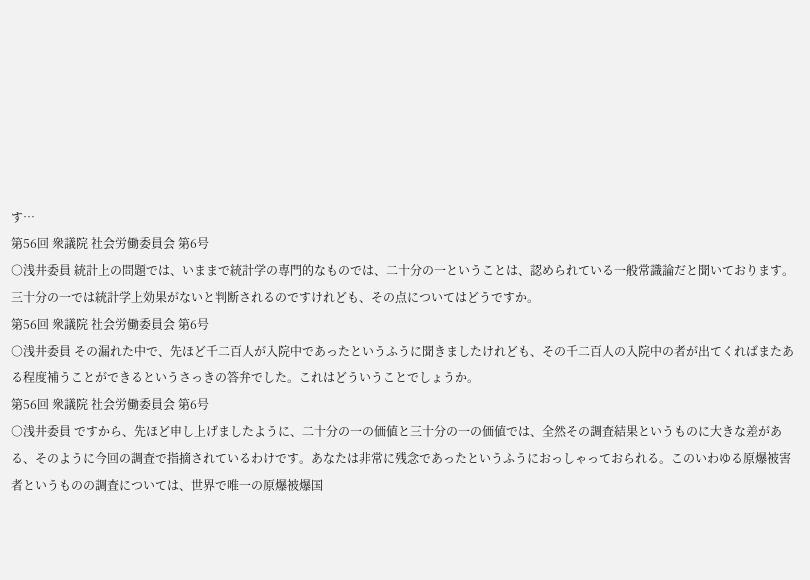す…
第56回 衆議院 社会労働委員会 第6号
○浅井委員 統計上の問題では、いままで統計学の専門的なものでは、二十分の一ということは、認められている一般常識論だと聞いております。三十分の一では統計学上効果がないと判断されるのですけれども、その点についてはどうですか。
第56回 衆議院 社会労働委員会 第6号
○浅井委員 その漏れた中で、先ほど千二百人が入院中であったというふうに聞きましたけれども、その千二百人の入院中の者が出てくればまたある程度補うことができるというさっきの答弁でした。これはどういうことでしょうか。
第56回 衆議院 社会労働委員会 第6号
○浅井委員 ですから、先ほど申し上げましたように、二十分の一の価値と三十分の一の価値では、全然その調査結果というものに大きな差がある、そのように今回の調査で指摘されているわけです。あなたは非常に残念であったというふうにおっしゃっておられる。このいわゆる原爆被害者というものの調査については、世界で唯一の原爆被爆国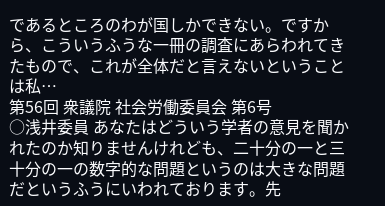であるところのわが国しかできない。ですから、こういうふうな一冊の調査にあらわれてきたもので、これが全体だと言えないということは私…
第56回 衆議院 社会労働委員会 第6号
○浅井委員 あなたはどういう学者の意見を聞かれたのか知りませんけれども、二十分の一と三十分の一の数字的な問題というのは大きな問題だというふうにいわれております。先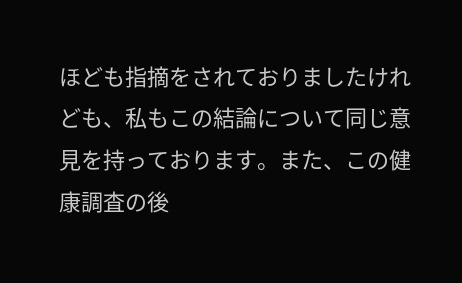ほども指摘をされておりましたけれども、私もこの結論について同じ意見を持っております。また、この健康調査の後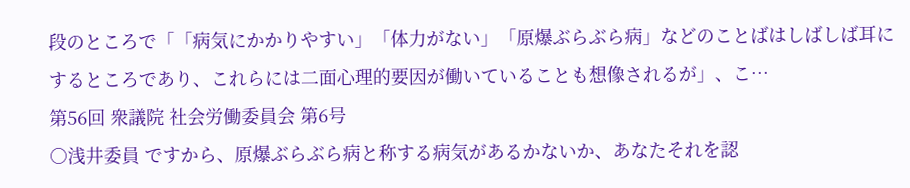段のところで「「病気にかかりやすい」「体力がない」「原爆ぶらぶら病」などのことばはしばしば耳にするところであり、これらには二面心理的要因が働いていることも想像されるが」、こ…
第56回 衆議院 社会労働委員会 第6号
○浅井委員 ですから、原爆ぶらぶら病と称する病気があるかないか、あなたそれを認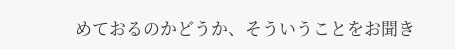めておるのかどうか、そういうことをお聞き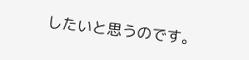したいと思うのです。